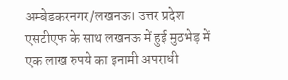अम्बेडकरनगर/लखनऊ। उत्तर प्रदेश एसटीएफ के साथ लखनऊ में हुई मुठभेड़ में एक लाख रुपये का इनामी अपराधी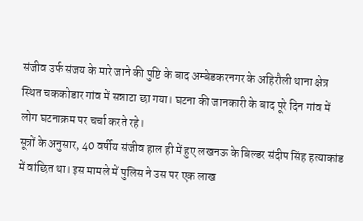संजीव उर्फ संजय के मारे जाने की पुष्टि के बाद अम्बेडकरनगर के अहिरौली थाना क्षेत्र स्थित चककोडार गांव में सन्नाटा छा गया। घटना की जानकारी के बाद पूरे दिन गांव में लोग घटनाक्रम पर चर्चा करते रहे।
सूत्रों के अनुसार, 40 वर्षीय संजीव हाल ही में हुए लखनऊ के बिल्डर संदीप सिंह हत्याकांड में वांछित था। इस मामले में पुलिस ने उस पर एक लाख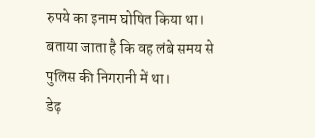रुपये का इनाम घोषित किया था। बताया जाता है कि वह लंबे समय से पुलिस की निगरानी में था।
डेढ़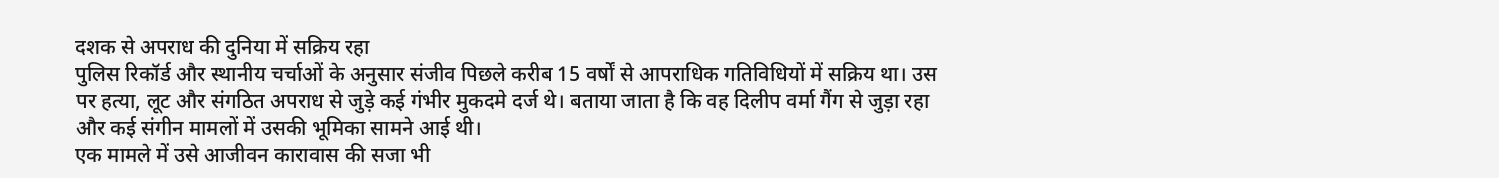दशक से अपराध की दुनिया में सक्रिय रहा
पुलिस रिकॉर्ड और स्थानीय चर्चाओं के अनुसार संजीव पिछले करीब 15 वर्षों से आपराधिक गतिविधियों में सक्रिय था। उस पर हत्या, लूट और संगठित अपराध से जुड़े कई गंभीर मुकदमे दर्ज थे। बताया जाता है कि वह दिलीप वर्मा गैंग से जुड़ा रहा और कई संगीन मामलों में उसकी भूमिका सामने आई थी।
एक मामले में उसे आजीवन कारावास की सजा भी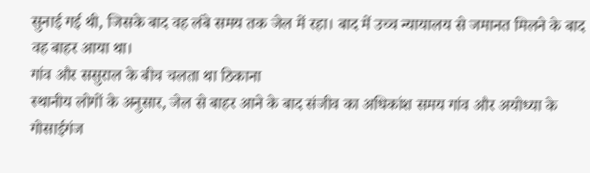सुनाई गई थी, जिसके बाद वह लंबे समय तक जेल में रहा। बाद में उच्च न्यायालय से जमानत मिलने के बाद वह बाहर आया था।
गांव और ससुराल के बीच चलता था ठिकाना
स्थानीय लोगों के अनुसार, जेल से बाहर आने के बाद संजीव का अधिकांश समय गांव और अयोध्या के गोसाईगंज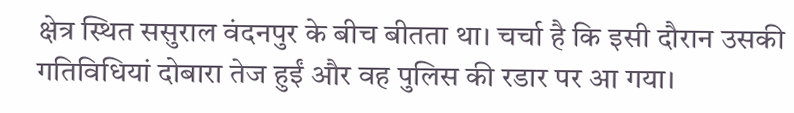क्षेत्र स्थित ससुराल वंदनपुर के बीच बीतता था। चर्चा है कि इसी दौरान उसकी गतिविधियां दोबारा तेज हुईं और वह पुलिस की रडार पर आ गया।